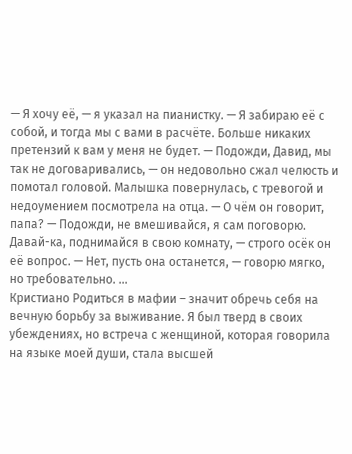— Я хочу её, — я указал на пианистку. — Я забираю её с собой, и тогда мы с вами в расчёте. Больше никаких претензий к вам у меня не будет. — Подожди, Давид, мы так не договаривались, — он недовольно сжал челюсть и помотал головой. Малышка повернулась, с тревогой и недоумением посмотрела на отца. — О чём он говорит, папа? — Подожди, не вмешивайся, я сам поговорю. Давай-ка, поднимайся в свою комнату, — строго осёк он её вопрос. — Нет, пусть она останется, — говорю мягко, но требовательно. ...
Кристиано Родиться в мафии – значит обречь себя на вечную борьбу за выживание. Я был тверд в своих убеждениях, но встреча с женщиной, которая говорила на языке моей души, стала высшей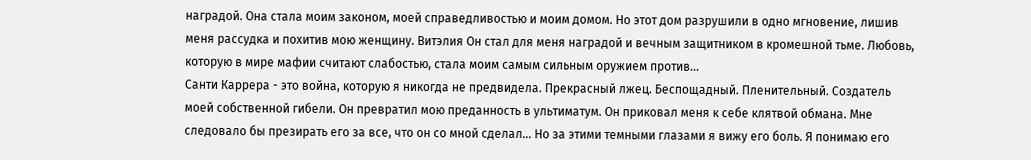наградой. Она стала моим законом, моей справедливостью и моим домом. Но этот дом разрушили в одно мгновение, лишив меня рассудка и похитив мою женщину. Витэлия Он стал для меня наградой и вечным защитником в кромешной тьме. Любовь, которую в мире мафии считают слабостью, стала моим самым сильным оружием против...
Санти Каррера - это война, которую я никогда не предвидела. Прекрасный лжец. Беспощадный. Пленительный. Создатель моей собственной гибели. Он превратил мою преданность в ультиматум. Он приковал меня к себе клятвой обмана. Мне следовало бы презирать его за все, что он со мной сделал... Но за этими темными глазами я вижу его боль. Я понимаю его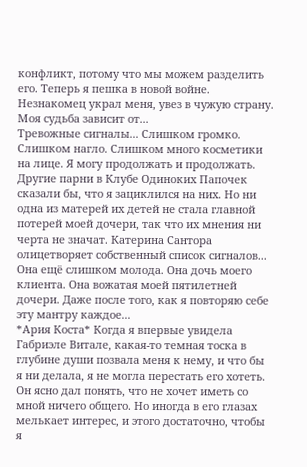конфликт, потому что мы можем разделить его. Теперь я пешка в новой войне. Незнакомец украл меня, увез в чужую страну. Моя судьба зависит от...
Тревожные сигналы... Слишком громко. Слишком нагло. Слишком много косметики на лице. Я могу продолжать и продолжать. Другие парни в Клубе Одиноких Папочек сказали бы, что я зациклился на них. Но ни одна из матерей их детей не стала главной потерей моей дочери, так что их мнения ни черта не значат. Катерина Сантора олицетворяет собственный список сигналов... Она ещё слишком молода. Она дочь моего клиента. Она вожатая моей пятилетней дочери. Даже после того, как я повторяю себе эту мантру каждое...
*Ария Коста* Когда я впервые увидела Габриэле Витале, какая-то темная тоска в глубине души позвала меня к нему, и что бы я ни делала, я не могла перестать его хотеть. Он ясно дал понять, что не хочет иметь со мной ничего общего. Но иногда в его глазах мелькает интерес, и этого достаточно, чтобы я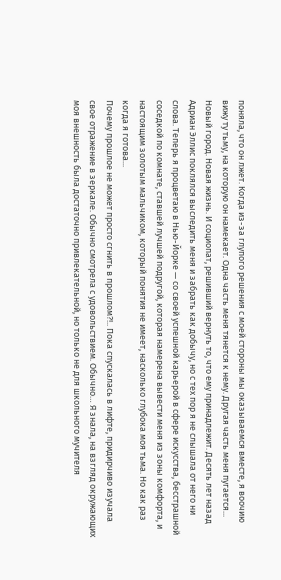поняла, что он лжет. Когда из-за глупого решения с моей стороны мы оказываемся вместе, я воочию вижу ту тьму, на которую он намекает. Одна часть меня тянется к нему. Другая часть меня пугается...
Новый город. Новая жизнь. И социопат, решивший вернуть то, что ему принадлежит. Десять лет назад Адриан Эллис поклялся выследить меня и забрать как добычу, но с тех пор я не слышала от него ни слова. Теперь я процветаю в Нью-Йорке — со своей успешной карьерой в сфере искусства, бесстрашной соседкой по комнате, ставшей лучшей подругой, которая намерена вывести меня из зоны комфорта, и настоящим золотым мальчиком, который понятия не имеет, насколько глубока моя тьма. Но как раз когда я готова...
Почему прошлое не может просто сгнить в прошлом?!.. Пока спускалась в лифте, придирчиво изучала свое отражение в зеркале. Обычно смотрела с удовольствием. Обычно… Я знала, на взгляд окружающих моя внешность была достаточно привлекательной, но только не для школьного мучителя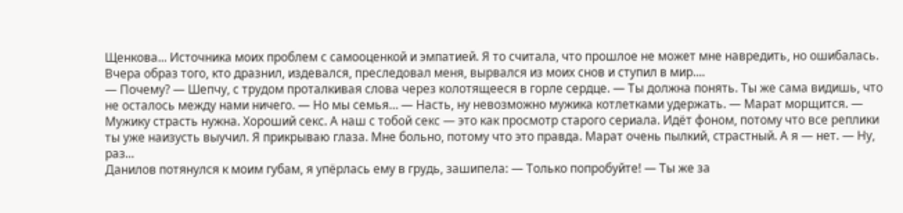Щенкова... Источника моих проблем с самооценкой и эмпатией. Я то считала, что прошлое не может мне навредить, но ошибалась. Вчера образ того, кто дразнил, издевался, преследовал меня, вырвался из моих снов и ступил в мир....
— Почему? — Шепчу, с трудом проталкивая слова через колотящееся в горле сердце. — Ты должна понять. Ты же сама видишь, что не осталось между нами ничего. — Но мы семья… — Насть, ну невозможно мужика котлетками удержать. — Марат морщится. — Мужику страсть нужна. Хороший секс. А наш с тобой секс — это как просмотр старого сериала. Идёт фоном, потому что все реплики ты уже наизусть выучил. Я прикрываю глаза. Мне больно, потому что это правда. Марат очень пылкий, страстный. А я — нет. — Ну, раз...
Данилов потянулся к моим губам, я упёрлась ему в грудь, зашипела: — Только попробуйте! — Ты же за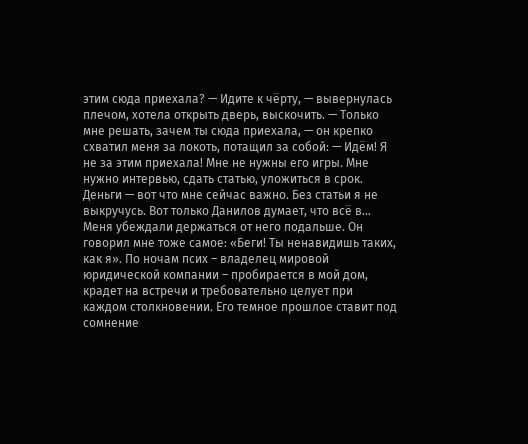этим сюда приехала? — Идите к чёрту, — вывернулась плечом, хотела открыть дверь, выскочить. — Только мне решать, зачем ты сюда приехала, — он крепко схватил меня за локоть, потащил за собой: — Идём! Я не за этим приехала! Мне не нужны его игры. Мне нужно интервью, сдать статью, уложиться в срок. Деньги — вот что мне сейчас важно. Без статьи я не выкручусь. Вот только Данилов думает, что всё в...
Меня убеждали держаться от него подальше. Он говорил мне тоже самое: «Беги! Ты ненавидишь таких, как я». По ночам псих – владелец мировой юридической компании – пробирается в мой дом, крадет на встречи и требовательно целует при каждом столкновении. Его темное прошлое ставит под сомнение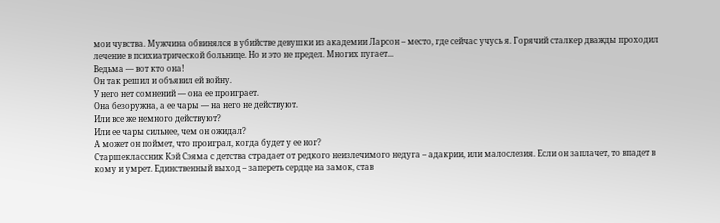мои чувства. Мужчина обвинялся в убийстве девушки из академии Ларсон – место, где сейчас учусь я. Горячий сталкер дважды проходил лечение в психиатрической больнице. Но и это не предел. Многих пугает...
Ведьма — вот кто она!
Он так решил и объявил ей войну.
У него нет сомнений — она ее проиграет.
Она безоружна, а ее чары — на него не действуют.
Или все же немного действуют?
Или ее чары сильнее, чем он ожидал?
А может он поймет, что проиграл, когда будет у ее ног?
Старшеклассник Кэй Сэяма с детства страдает от редкого неизлечимого недуга – адакрии, или малослезия. Если он заплачет, то впадет в кому и умрет. Единственный выход – запереть сердце на замок, став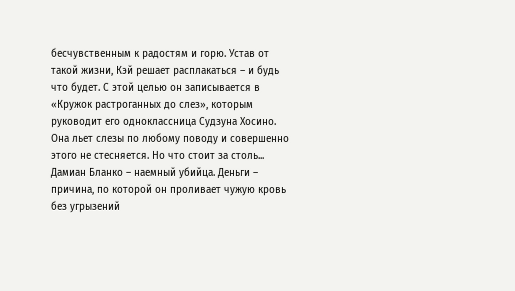бесчувственным к радостям и горю. Устав от такой жизни, Кэй решает расплакаться – и будь что будет. С этой целью он записывается в «Кружок растроганных до слез», которым руководит его одноклассница Судзуна Хосино. Она льет слезы по любому поводу и совершенно этого не стесняется. Но что стоит за столь...
Дамиан Бланко – наемный убийца. Деньги – причина, по которой он проливает чужую кровь без угрызений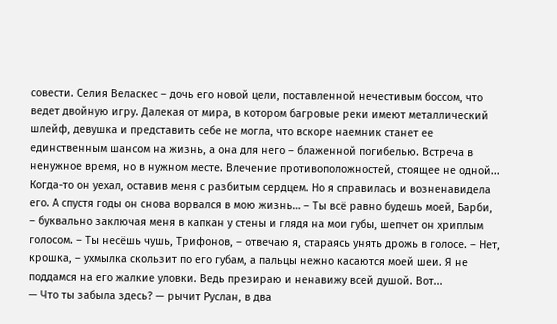совести. Селия Веласкес – дочь его новой цели, поставленной нечестивым боссом, что ведет двойную игру. Далекая от мира, в котором багровые реки имеют металлический шлейф, девушка и представить себе не могла, что вскоре наемник станет ее единственным шансом на жизнь, а она для него – блаженной погибелью. Встреча в ненужное время, но в нужном месте. Влечение противоположностей, стоящее не одной...
Когда-то он уехал, оставив меня с разбитым сердцем. Но я справилась и возненавидела его. А спустя годы он снова ворвался в мою жизнь… – Ты всё равно будешь моей, Барби, – буквально заключая меня в капкан у стены и глядя на мои губы, шепчет он хриплым голосом. – Ты несёшь чушь, Трифонов, – отвечаю я, стараясь унять дрожь в голосе. – Нет, крошка, – ухмылка скользит по его губам, а пальцы нежно касаются моей шеи. Я не поддамся на его жалкие уловки. Ведь презираю и ненавижу всей душой. Вот...
— Что ты забыла здесь? — рычит Руслан, в два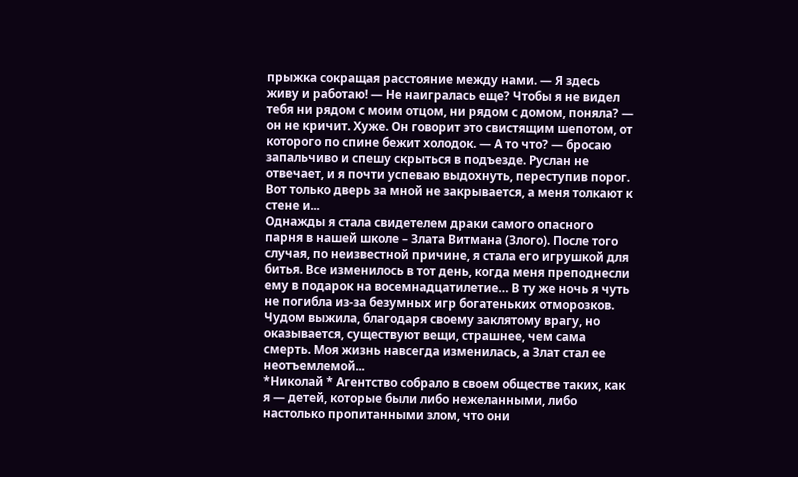прыжка сокращая расстояние между нами. — Я здесь живу и работаю! — Не наигралась еще? Чтобы я не видел тебя ни рядом с моим отцом, ни рядом с домом, поняла? — он не кричит. Хуже. Он говорит это свистящим шепотом, от которого по спине бежит холодок. — А то что? — бросаю запальчиво и спешу скрыться в подъезде. Руслан не отвечает, и я почти успеваю выдохнуть, переступив порог. Вот только дверь за мной не закрывается, а меня толкают к стене и...
Однажды я стала свидетелем драки самого опасного парня в нашей школе – Злата Витмана (Злого). После того случая, по неизвестной причине, я стала его игрушкой для битья. Все изменилось в тот день, когда меня преподнесли ему в подарок на восемнадцатилетие… В ту же ночь я чуть не погибла из-за безумных игр богатеньких отморозков. Чудом выжила, благодаря своему заклятому врагу, но оказывается, существуют вещи, страшнее, чем сама смерть. Моя жизнь навсегда изменилась, а Злат стал ее неотъемлемой...
*Николай * Агентство собрало в своем обществе таких, как я — детей, которые были либо нежеланными, либо настолько пропитанными злом, что они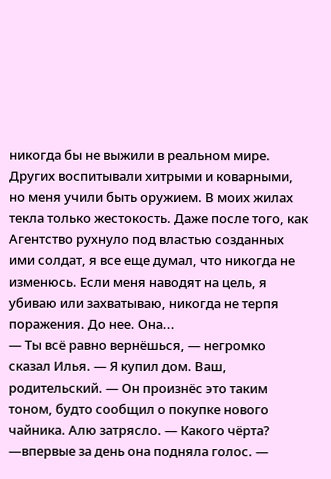никогда бы не выжили в реальном мире. Других воспитывали хитрыми и коварными, но меня учили быть оружием. В моих жилах текла только жестокость. Даже после того, как Агентство рухнуло под властью созданных ими солдат, я все еще думал, что никогда не изменюсь. Если меня наводят на цель, я убиваю или захватываю, никогда не терпя поражения. До нее. Она...
— Ты всё равно вернёшься, — негромко сказал Илья. — Я купил дом. Ваш, родительский. — Он произнёс это таким тоном, будто сообщил о покупке нового чайника. Алю затрясло. — Какого чёрта? —впервые за день она подняла голос. —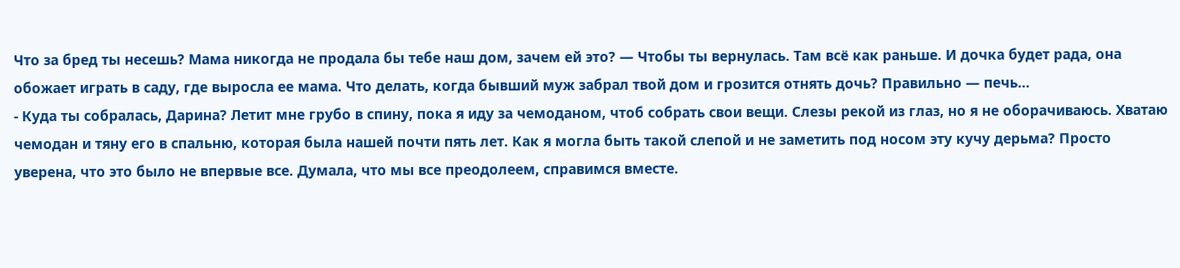Что за бред ты несешь? Мама никогда не продала бы тебе наш дом, зачем ей это? — Чтобы ты вернулась. Там всё как раньше. И дочка будет рада, она обожает играть в саду, где выросла ее мама. Что делать, когда бывший муж забрал твой дом и грозится отнять дочь? Правильно — печь...
- Куда ты собралась, Дарина? Летит мне грубо в спину, пока я иду за чемоданом, чтоб собрать свои вещи. Слезы рекой из глаз, но я не оборачиваюсь. Хватаю чемодан и тяну его в спальню, которая была нашей почти пять лет. Как я могла быть такой слепой и не заметить под носом эту кучу дерьма? Просто уверена, что это было не впервые все. Думала, что мы все преодолеем, справимся вместе.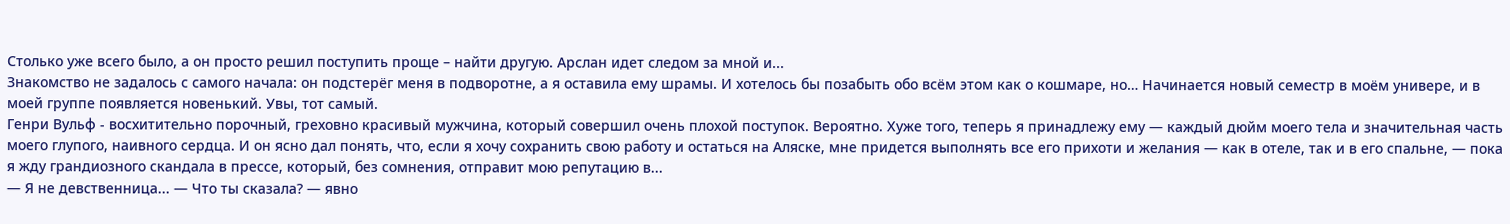Столько уже всего было, а он просто решил поступить проще – найти другую. Арслан идет следом за мной и...
Знакомство не задалось с самого начала: он подстерёг меня в подворотне, а я оставила ему шрамы. И хотелось бы позабыть обо всём этом как о кошмаре, но… Начинается новый семестр в моём универе, и в моей группе появляется новенький. Увы, тот самый.
Генри Вульф - восхитительно порочный, греховно красивый мужчина, который совершил очень плохой поступок. Вероятно. Хуже того, теперь я принадлежу ему — каждый дюйм моего тела и значительная часть моего глупого, наивного сердца. И он ясно дал понять, что, если я хочу сохранить свою работу и остаться на Аляске, мне придется выполнять все его прихоти и желания — как в отеле, так и в его спальне, — пока я жду грандиозного скандала в прессе, который, без сомнения, отправит мою репутацию в...
— Я не девственница... — Что ты сказала? — явно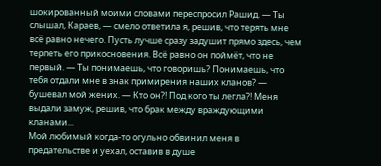шокированный моими словами переспросил Рашид. — Ты слышал, Караев, — смело ответила я, решив, что терять мне всё равно нечего. Пусть лучше сразу задушит прямо здесь, чем терпеть его прикосновения. Всё равно он поймёт, что не первый. — Ты понимаешь, что говоришь? Понимаешь, что тебя отдали мне в знак примирения наших кланов? — бушевал мой жених. — Кто он?! Под кого ты легла?! Меня выдали замуж, решив, что брак между враждующими кланами...
Мой любимый когда-то огульно обвинил меня в предательстве и уехал, оставив в душе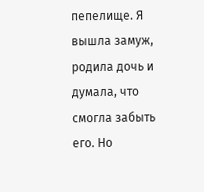пепелище. Я вышла замуж, родила дочь и думала, что смогла забыть его. Но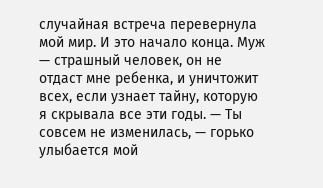случайная встреча перевернула мой мир. И это начало конца. Муж — страшный человек, он не отдаст мне ребенка, и уничтожит всех, если узнает тайну, которую я скрывала все эти годы. — Ты совсем не изменилась, — горько улыбается мой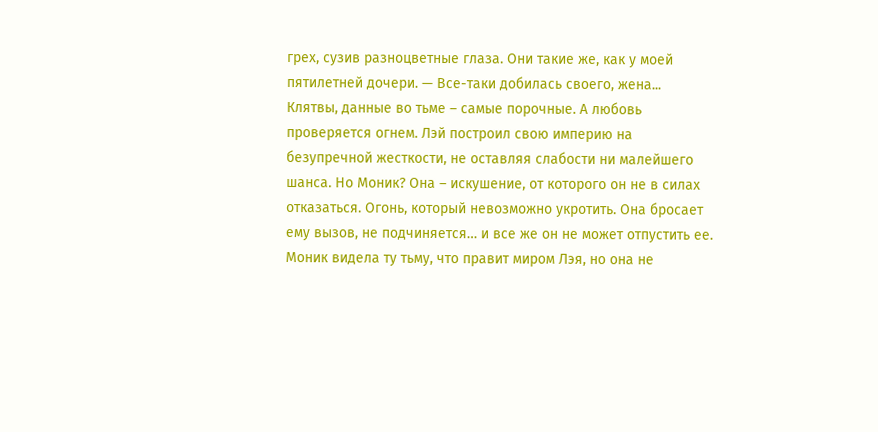грех, сузив разноцветные глаза. Они такие же, как у моей пятилетней дочери. — Все-таки добилась своего, жена...
Клятвы, данные во тьме – самые порочные. А любовь проверяется огнем. Лэй построил свою империю на безупречной жесткости, не оставляя слабости ни малейшего шанса. Но Моник? Она – искушение, от которого он не в силах отказаться. Огонь, который невозможно укротить. Она бросает ему вызов, не подчиняется… и все же он не может отпустить ее. Моник видела ту тьму, что правит миром Лэя, но она не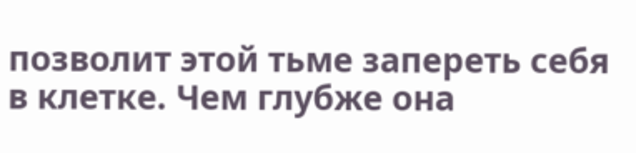позволит этой тьме запереть себя в клетке. Чем глубже она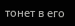тонет в его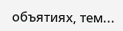объятиях, тем...